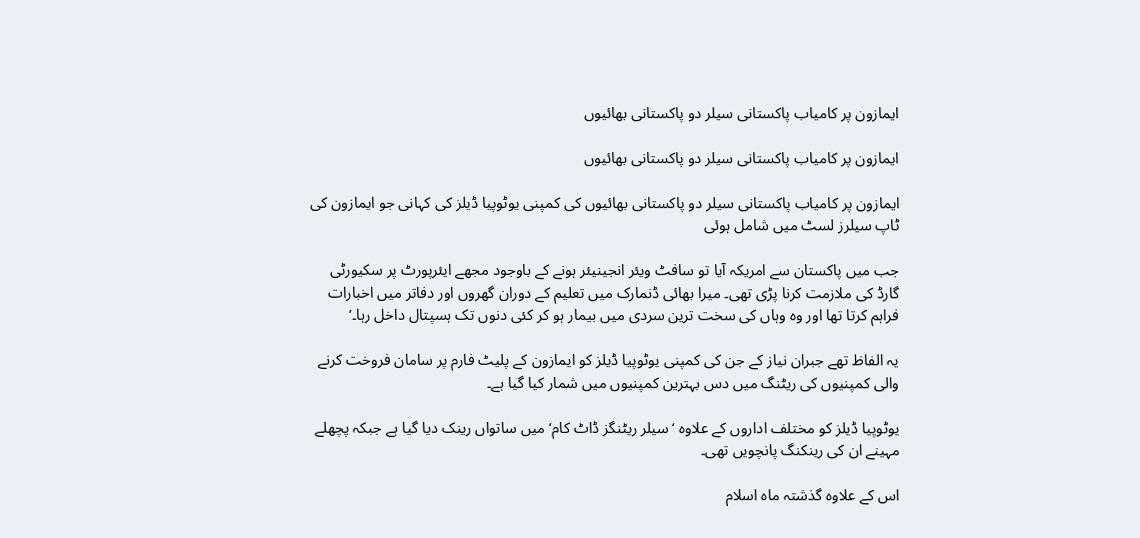ایمازون پر کامیاب پاکستانی سیلر دو پاکستانی بھائیوں

ایمازون پر کامیاب پاکستانی سیلر دو پاکستانی بھائیوں

ایمازون پر کامیاب پاکستانی سیلر دو پاکستانی بھائیوں کی کمپنی یوٹوپیا ڈیلز کی کہانی جو ایمازون کی ٹاپ سیلرز لسٹ میں شامل ہوئی

جب میں پاکستان سے امریکہ آیا تو سافٹ ویئر انجینیئر ہونے کے باوجود مجھے ایئرپورٹ پر سکیورٹی گارڈ کی ملازمت کرنا پڑی تھی۔ میرا بھائی ڈنمارک میں تعلیم کے دوران گھروں اور دفاتر میں اخبارات فراہم کرتا تھا اور وہ وہاں کی سخت ترین سردی میں بیمار ہو کر کئی دنوں تک ہسپتال داخل رہا۔‘

یہ الفاظ تھے جبران نیاز کے جن کی کمپنی یوٹوپیا ڈیلز کو ایمازون کے پلیٹ فارم پر سامان فروخت کرنے والی کمپنیوں کی ریٹنگ میں دس بہترین کمپنیوں میں شمار کیا گیا ہے۔

یوٹوپیا ڈیلز کو مختلف اداروں کے علاوہ ‘سیلر ریٹنگز ڈاٹ کام‘ میں ساتواں رینک دیا گیا ہے جبکہ پچھلے مہینے ان کی رینکنگ پانچویں تھی۔

اس کے علاوہ گذشتہ ماہ اسلام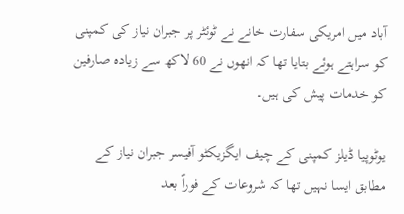آباد میں امریکی سفارت خانے نے ٹوئٹر پر جبران نیاز کی کمپنی کو سراہتے ہوئے بتایا تھا کہ انھوں نے 60 لاکھ سے زیادہ صارفین کو خدمات پیش کی ہیں۔

یوٹوپیا ڈیلز کمپنی کے چیف ایگزیکٹو آفیسر جبران نیاز کے مطابق ایسا نہیں تھا کہ شروعات کے فوراً بعد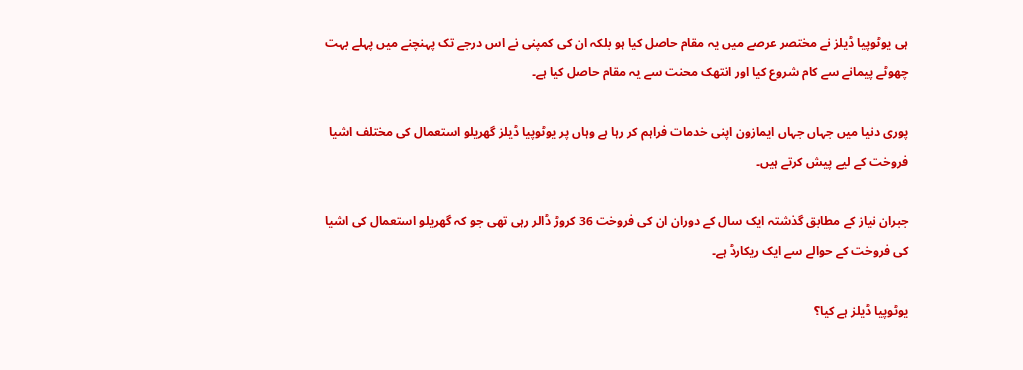ہی یوٹوپیا ڈیلز نے مختصر عرصے میں یہ مقام حاصل کیا ہو بلکہ ان کی کمپنی نے اس درجے تک پہنچنے میں پہلے بہت چھوٹے پیمانے سے کام شروع کیا اور انتھک محنت سے یہ مقام حاصل کیا ہے۔

پوری دنیا میں جہاں جہاں ایمازون اپنی خدمات فراہم کر رہا ہے وہاں پر یوٹوپیا ڈیلز گھریلو استعمال کی مختلف اشیا فروخت کے لیے پیش کرتے ہیں۔

جبران نیاز کے مطابق گذشتہ ایک سال کے دوران ان کی فروخت 36 کروڑ ڈالر رہی تھی جو کہ گھریلو استعمال کی اشیا کی فروخت کے حوالے سے ایک ریکارڈ ہے۔

یوٹوپیا ڈیلز ہے کیا؟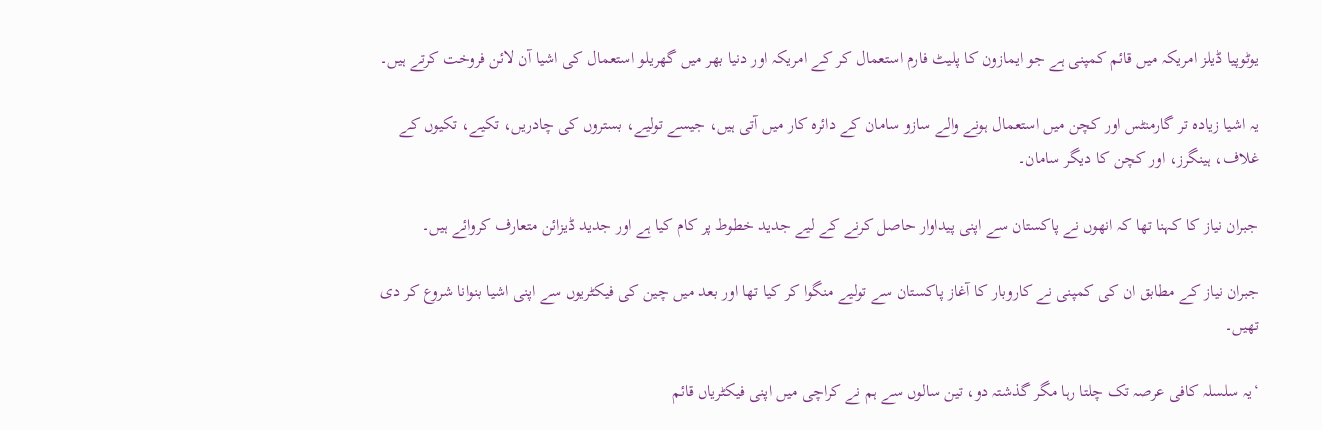یوٹوپیا ڈیلز امریکہ میں قائم کمپنی ہے جو ایمازون کا پلیٹ فارم استعمال کر کے امریکہ اور دنیا بھر میں گھریلو استعمال کی اشیا آن لائن فروخت کرتے ہیں۔

یہ اشیا زیادہ تر گارمنٹس اور کچن میں استعمال ہونے والے سازو سامان کے دائرہ کار میں آتی ہیں، جیسے تولیے، بستروں کی چادریں، تکیے، تکیوں کے غلاف، ہینگرز، اور کچن کا دیگر سامان۔

جبران نیاز کا کہنا تھا کہ انھوں نے پاکستان سے اپنی پیداوار حاصل کرنے کے لیے جدید خطوط پر کام کیا ہے اور جدید ڈیزائن متعارف کروائے ہیں۔

جبران نیاز کے مطابق ان کی کمپنی نے کاروبار کا آغاز پاکستان سے تولیے منگوا کر کیا تھا اور بعد میں چین کی فیکٹریوں سے اپنی اشیا بنوانا شروع کر دی تھیں۔

‘یہ سلسلہ کافی عرصہ تک چلتا رہا مگر گذشتہ دو، تین سالوں سے ہم نے کراچی میں اپنی فیکٹریاں قائم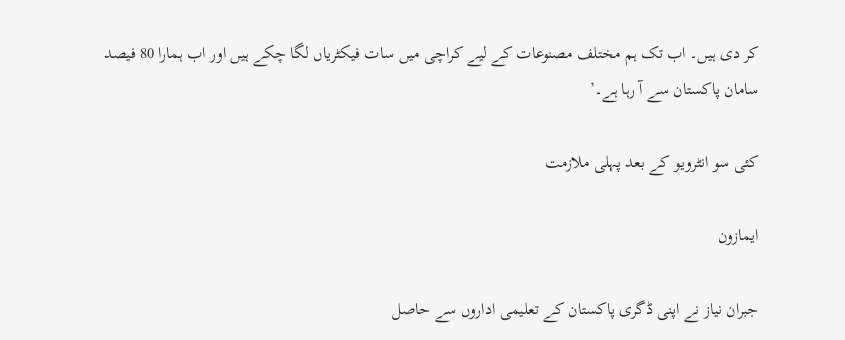کر دی ہیں۔ اب تک ہم مختلف مصنوعات کے لیے کراچی میں سات فیکٹریاں لگا چکے ہیں اور اب ہمارا 80 فیصد سامان پاکستان سے آ رہا ہے۔’

کئی سو انٹرویو کے بعد پہلی ملازمت

ایمازون

جبران نیاز نے اپنی ڈگری پاکستان کے تعلیمی اداروں سے حاصل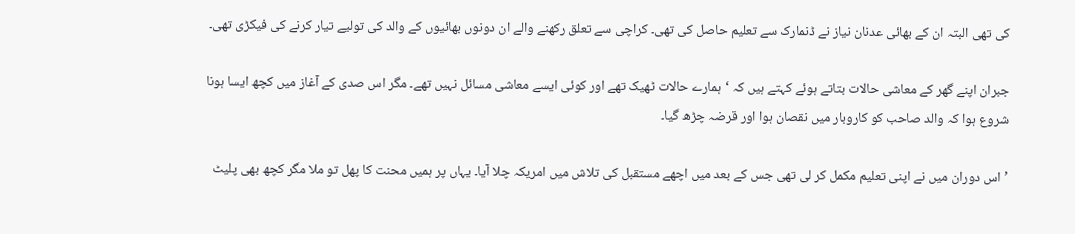کی تھی البتہ ان کے بھائی عدنان نیاز نے ڈنمارک سے تعلیم حاصل کی تھی۔ کراچی سے تعلق رکھنے والے ان دونوں بھائیوں کے والد کی تولیے تیار کرنے کی فیکڑی تھی۔

جبران اپنے گھر کے معاشی حالات بتاتے ہوئے کہتے ہیں کہ ‘ہمارے حالات ٹھیک تھے اور کوئی ایسے معاشی مسائل نہیں تھے۔ مگر اس صدی کے آغاز میں کچھ ایسا ہونا شروع ہوا کہ والد صاحب کو کاروبار میں نقصان ہوا اور قرضہ چڑھ گیا۔

’اس دوران میں نے اپنی تعلیم مکمل کر لی تھی جس کے بعد میں اچھے مستقبل کی تلاش میں امریکہ چلا آیا۔ یہاں پر ہمیں محنت کا پھل تو ملا مگر کچھ بھی پلیٹ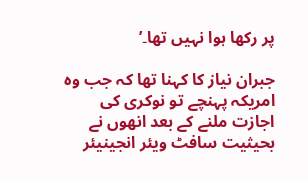پر رکھا ہوا نہیں تھا۔’

جبران نیاز کا کہنا تھا کہ جب وہ امریکہ پہنچے تو نوکری کی اجازت ملنے کے بعد انھوں نے بحیثیت سافٹ ویئر انجینیئر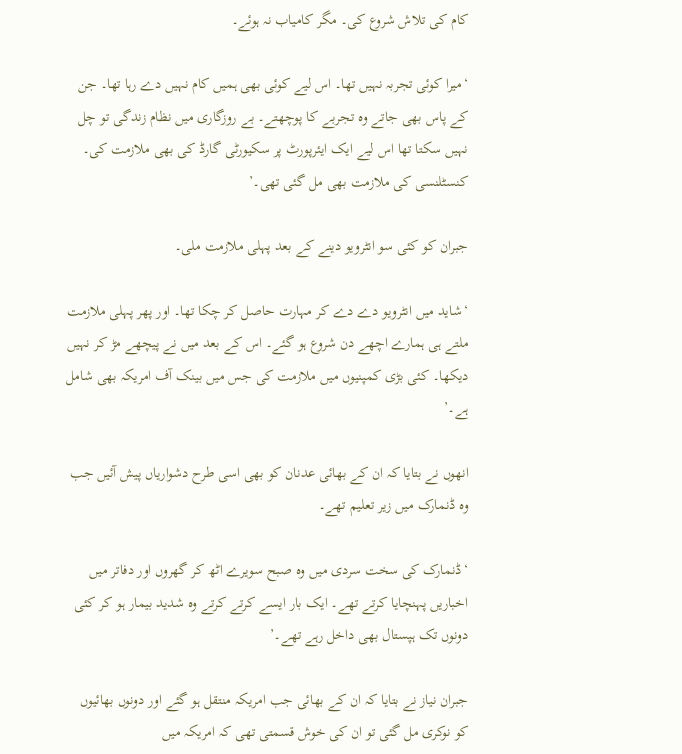کام کی تلاش شروع کی۔ مگر کامیاب نہ ہوئے۔

‘میرا کوئی تجربہ نہیں تھا۔ اس لیے کوئی بھی ہمیں کام نہیں دے رہا تھا۔ جن کے پاس بھی جاتے وہ تجربے کا پوچھتے۔ بے روزگاری میں نظام زندگی تو چل نہیں سکتا تھا اس لیے ایک ایئرپورٹ پر سکیورٹی گارڈ کی بھی ملازمت کی۔ کنسٹلنسی کی ملازمت بھی مل گئی تھی۔’

جبران کو کئی سو انٹرویو دینے کے بعد پہلی ملازمت ملی۔

‘شاید میں انٹرویو دے دے کر مہارت حاصل کر چکا تھا۔ اور پھر پہلی ملازمت ملتے ہی ہمارے اچھے دن شروع ہو گئے۔ اس کے بعد میں نے پیچھے مڑ کر نہیں دیکھا۔ کئی بڑی کمپنیوں میں ملازمت کی جس میں بینک آف امریکہ بھی شامل ہے۔’

انھوں نے بتایا کہ ان کے بھائی عدنان کو بھی اسی طرح دشواریاں پیش آئیں جب وہ ڈنمارک میں زیر تعلیم تھے۔

‘ڈنمارک کی سخت سردی میں وہ صبح سویرے اٹھ کر گھروں اور دفاتر میں اخباریں پہنچایا کرتے تھے۔ ایک بار ایسے کرتے کرتے وہ شدید بیمار ہو کر کئی دونوں تک ہپستال بھی داخل رہے تھے۔’

جبران نیاز نے بتایا کہ ان کے بھائی جب امریکہ منتقل ہو گئے اور دونوں بھائیوں کو نوکری مل گئی تو ان کی خوش قسمتی تھی کہ امریکہ میں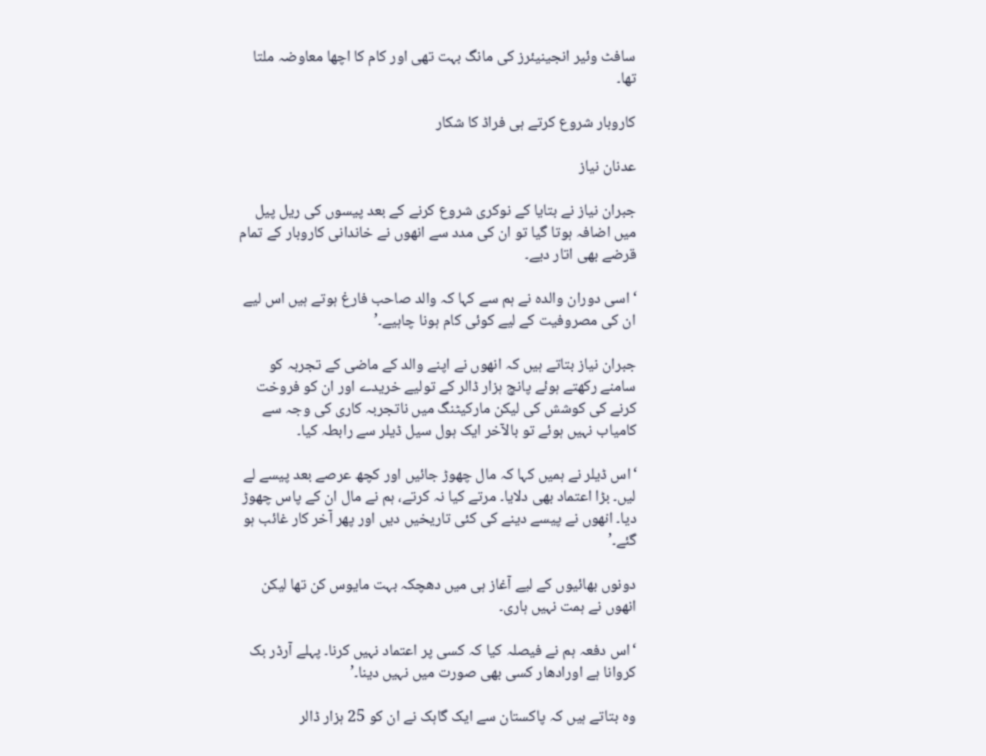سافٹ وئیر انجینیئرز کی مانگ بہت تھی اور کام کا اچھا معاوضہ ملتا تھا۔

کاروبار شروع کرتے ہی فراڈ کا شکار

عدنان نیاز

جبران نیاز نے بتایا کے نوکری شروع کرنے کے بعد پیسوں کی ریل پیل میں اضافہ ہوتا گیا تو ان کی مدد سے انھوں نے خاندانی کاروبار کے تمام قرضے بھی اتار دیے۔

‘اسی دوران والدہ نے ہم سے کہا کہ والد صاحب فارغ ہوتے ہیں اس لیے ان کی مصروفیت کے لیے کوئی کام ہونا چاہیے۔’

جبران نیاز بتاتے ہیں کہ انھوں نے اپنے والد کے ماضی کے تجربہ کو سامنے رکھتے ہوئے پانچ ہزار ڈالر کے تولیے خریدے اور ان کو فروخت کرنے کی کوشش کی لیکن مارکیٹنگ میں ناتجربہ کاری کی وجہ سے کامیاب نہیں ہوئے تو بالآخر ایک ہول سیل ڈیلر سے رابطہ کیا۔

‘اس ڈیلر نے ہمیں کہا کہ مال چھوڑ جائیں اور کچھ عرصے بعد پیسے لے لیں۔ بڑا اعتماد بھی دلایا۔ مرتے کیا نہ کرتے، ہم نے مال ان کے پاس چھوڑ دیا۔ انھوں نے پیسے دینے کی کئی تاریخیں دیں اور پھر آخر کار غائب ہو گئے۔’

دونوں بھائیوں کے لیے آغاز ہی میں دھچکہ بہت مایوس کن تھا لیکن انھوں نے ہمت نہیں ہاری۔

‘اس دفعہ ہم نے فیصلہ کیا کہ کسی پر اعتماد نہیں کرنا۔ پہلے آرڈر بک کروانا ہے اورادھار کسی بھی صورت میں نہیں دینا۔’

وہ بتاتے ہیں کہ پاکستان سے ایک گاہک نے ان کو 25 ہزار ڈالر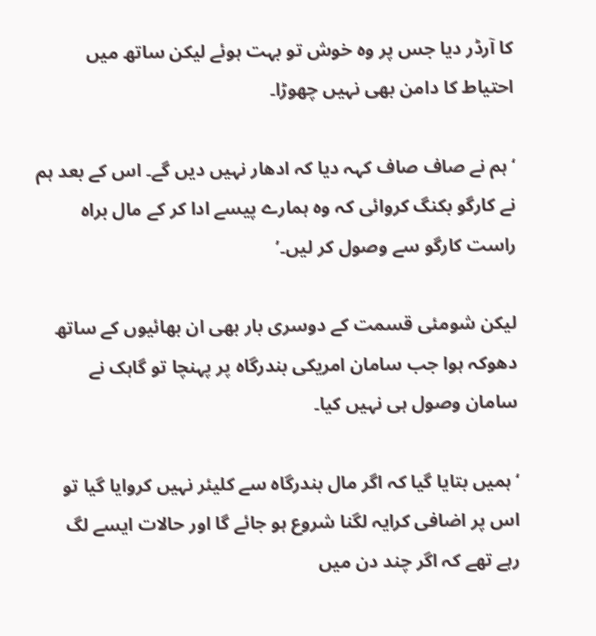کا آرڈر دیا جس پر وہ خوش تو بہت ہوئے لیکن ساتھ میں احتیاط کا دامن بھی نہیں چھوڑا۔

‘ہم نے صاف صاف کہہ دیا کہ ادھار نہیں دیں گے۔ اس کے بعد ہم نے کارگو بکنگ کروائی کہ وہ ہمارے پیسے ادا کر کے مال براہ راست کارگو سے وصول کر لیں۔’

لیکن شومئی قسمت کے دوسری بار بھی ان بھائیوں کے ساتھ دھوکہ ہوا جب سامان امریکی بندرگاہ پر پہنچا تو گاہک نے سامان وصول ہی نہیں کیا۔

‘ہمیں بتایا گیا کہ اگر مال بندرگاہ سے کلیئر نہیں کروایا گیا تو اس پر اضافی کرایہ لگنا شروع ہو جائے گا اور حالات ایسے لگ رہے تھے کہ اگر چند دن میں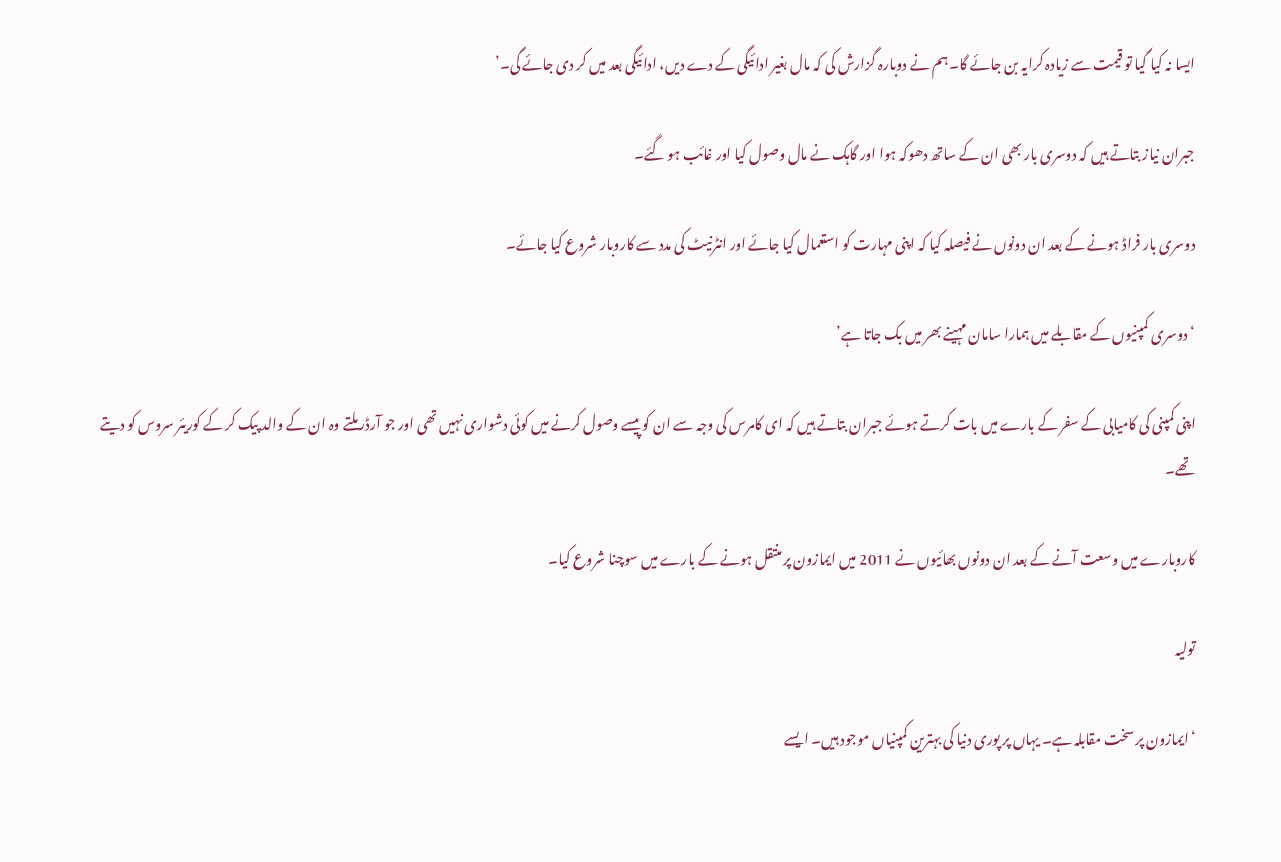ایسا نہ کیا گیا تو قیمت سے زیادہ کرایہ بن جائے گا۔ ہم نے دوبارہ گزارش کی کہ مال بغیر ادائیگی کے دے دیں، ادائیگی بعد میں کر دی جائے گی۔’

جبران نیاز بتاتے ہیں کہ دوسری بار بھی ان کے ساتھ دھوکہ ہوا اور گاہک نے مال وصول کیا اور غائب ہو گئے۔

دوسری بار فراڈ ہونے کے بعد ان دونوں نے فیصلہ کیا کہ اپنی مہارت کو استعمال کیا جائے اور انٹرنیٹ کی مدد سے کاروبار شروع کیا جائے۔

‘دوسری کمپنیوں کے مقابلے میں ہمارا سامان مہینے بھر میں بک جاتا ہے’

اپنی کمپنی کی کامیابی کے سفر کے بارے میں بات کرتے ہوئے جبران بتاتے ہیں کہ ای کامرس کی وجہ سے ان کو پیسے وصول کرنے میں کوئی دشواری نہیں تھی اور جو آرڈر ملتے وہ ان کے والد پیک کر کے کوریئر سروس کو دیتے تھے۔

کاروبارے میں وسعت آنے کے بعد ان دونوں بھائیوں نے 2011 میں ایمازون پر منتقل ہونے کے بارے میں سوچنا شروع کیا۔

تولیہ

‘ایمازون پر سخت مقابلہ ہے۔ یہاں پر پوری دنیا کی بہترین کمپنیاں موجود ہیں۔ ایسے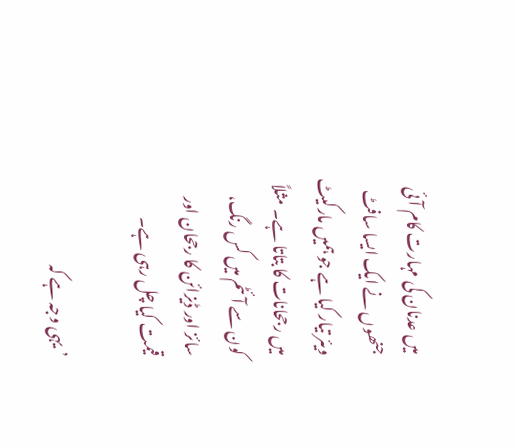میں عدنان کی مہارت کام آئی جنھوں نے ایک ایسا سافٹ ویئر تیار کیا ہے جو ہمیں مارکیٹ میں رجحانات کا بتاتا ہے۔ مثلاً کون سے آئٹم میں کس رنگ، سائز اور ڈیزائن کا رجحان اور قیمت کیا چل رہی ہے۔

’یہی وجہ ہے کہ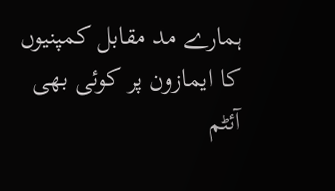ہمارے مد مقابل کمپنیوں کا ایمازون پر کوئی بھی آئٹم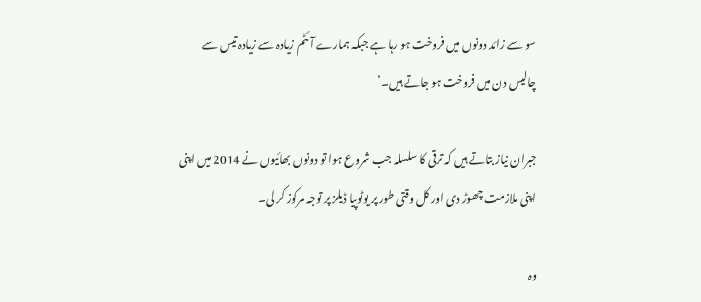سو سے زائد دونوں میں فروخت ہو رہا ہے جبکہ ہمارے آئٹم زیادہ سے زیادہ تیس سے چالیس دن میں فروخت ہو جاتے ہیں۔’

جبران نیاز بتاتے ہیں کہ ترقی کا سلسلہ جب شروع ہوا تو دونوں بھائیوں نے 2014 میں اپنی اپنی ملازمت چھوڑ دی اور کل وقتی طور پر یوٹوپیا ڈیلز پر توجہ مرکوز کر لی۔

وہ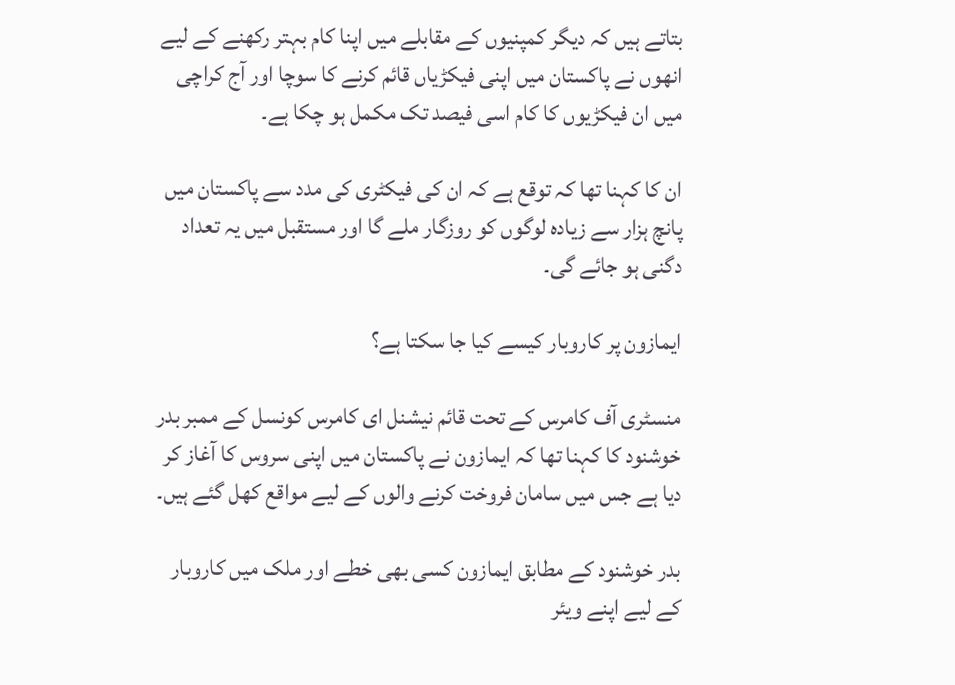بتاتے ہیں کہ دیگر کمپنیوں کے مقابلے میں اپنا کام بہتر رکھنے کے لیے انھوں نے پاکستان میں اپنی فیکڑیاں قائم کرنے کا سوچا اور آج کراچی میں ان فیکڑیوں کا کام اسی فیصد تک مکمل ہو چکا ہے۔

ان کا کہنا تھا کہ توقع ہے کہ ان کی فیکٹری کی مدد سے پاکستان میں پانچ ہزار سے زیادہ لوگوں کو روزگار ملے گا اور مستقبل میں یہ تعداد دگنی ہو جائے گی۔

ایمازون پر کاروبار کیسے کیا جا سکتا ہے؟

منسٹری آف کامرس کے تحت قائم نیشنل ای کامرس کونسل کے ممبر بدر خوشنود کا کہنا تھا کہ ایمازون نے پاکستان میں اپنی سروس کا آغاز کر دیا ہے جس میں سامان فروخت کرنے والوں کے لیے مواقع کھل گئے ہیں۔

بدر خوشنود کے مطابق ایمازون کسی بھی خطے اور ملک میں کاروبار کے لیے اپنے ویئر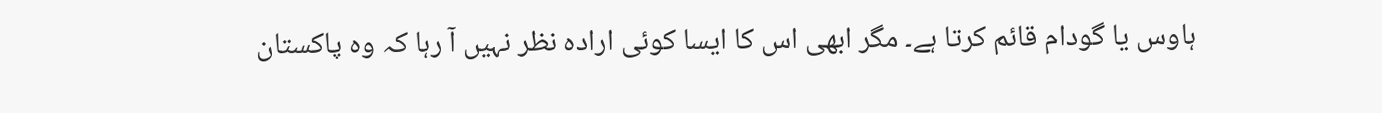ہاوس یا گودام قائم کرتا ہے۔ مگر ابھی اس کا ایسا کوئی ارادہ نظر نہیں آ رہا کہ وہ پاکستان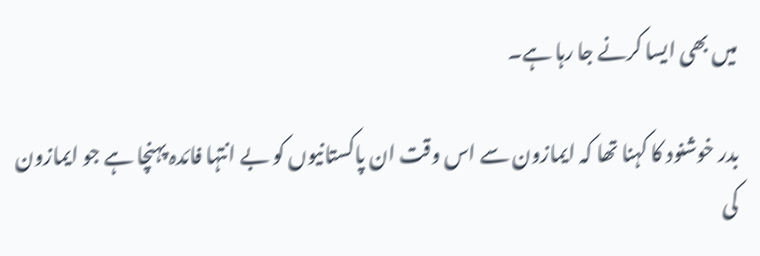میں بھی ایسا کرنے جا رہا ہے۔

بدر خوشنود کا کہنا تھا کہ ایمازون سے اس وقت ان پاکستانیوں کو بے انتہا فائدہ پہنچا ہے جو ایمازون کی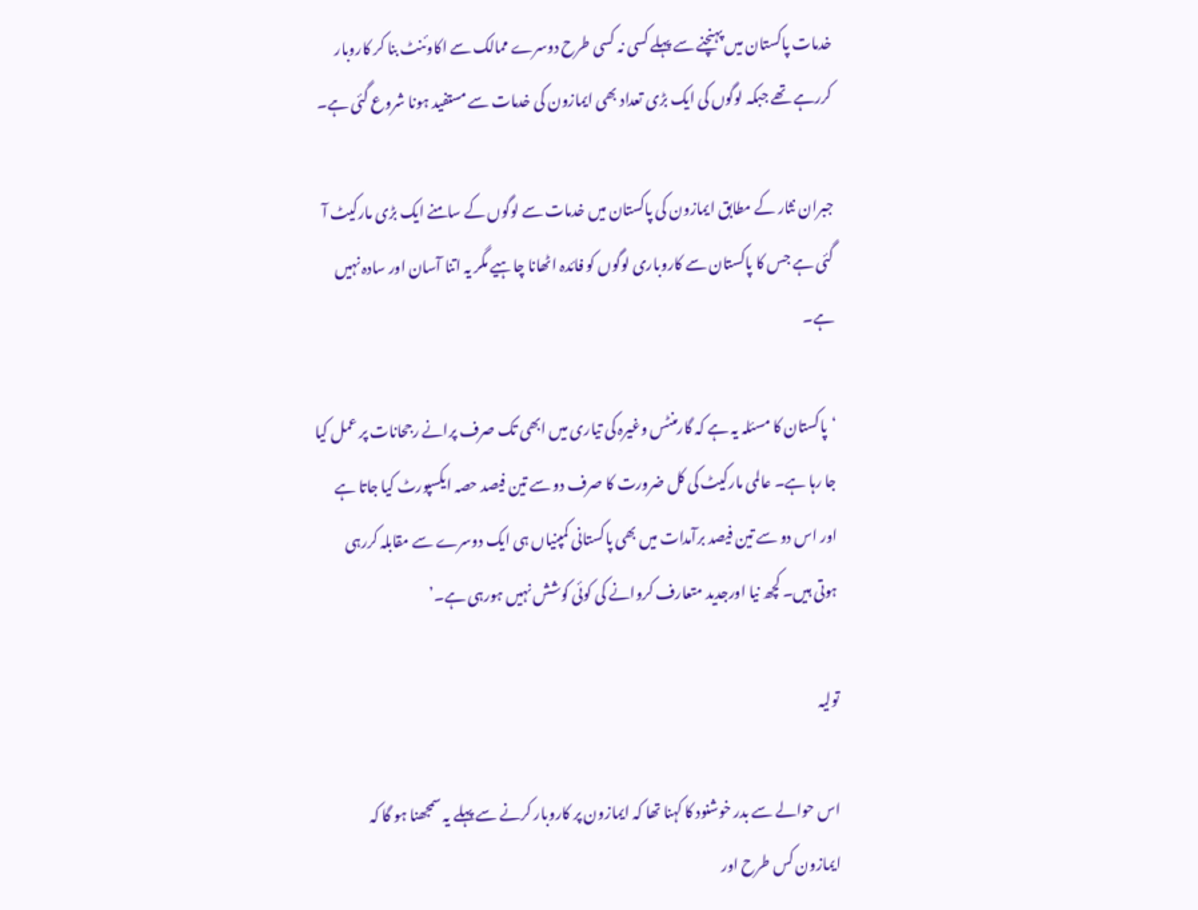خدمات پاکستان میں پہنچنے سے پہلے کسی نہ کسی طرح دوسرے ممالک سے اکاوئنٹ بنا کر کاروبار کررہے تھے جبکہ لوگوں کی ایک بڑی تعداد بھی ایمازون کی خدمات سے مستفید ہونا شروع گئی ہے۔

جبران نثار کے مطابق ایمازون کی پاکستان میں خدمات سے لوگوں کے سامنے ایک بڑی مارکیٹ آ گئی ہے جس کا پاکستان سے کاروباری لوگوں کو فائدہ اٹھانا چاہیے مگر یہ اتنا آسان اور سادہ نہیں ہے۔

‘پاکستان کا مسئلہ یہ ہے کہ گارمنٹس وغیرہ کی تیاری میں ابھی تک صرف پرانے رجحانات پر عمل کیا جا رہا ہے۔ عالمی مارکیٹ کی کل ضرورت کا صرف دو سے تین فیصد حصہ ایکسپورٹ کیا جاتا ہے اور اس دو سے تین فیصد برآمدات میں بھی پاکستانی کمپنیاں ہی ایک دوسرے سے مقابلہ کررہی ہوتی ہیں۔ کچھ نیا اورجدید متعارف کروانے کی کوئی کوشش نہیں ہورہی ہے۔’

تولیہ

اس حوالے سے بدر خوشنود کا کہنا تھا کہ ایمازون پر کاروبار کرنے سے پہلے یہ سمجھنا ہو گا کہ ایمازون کس طرح اور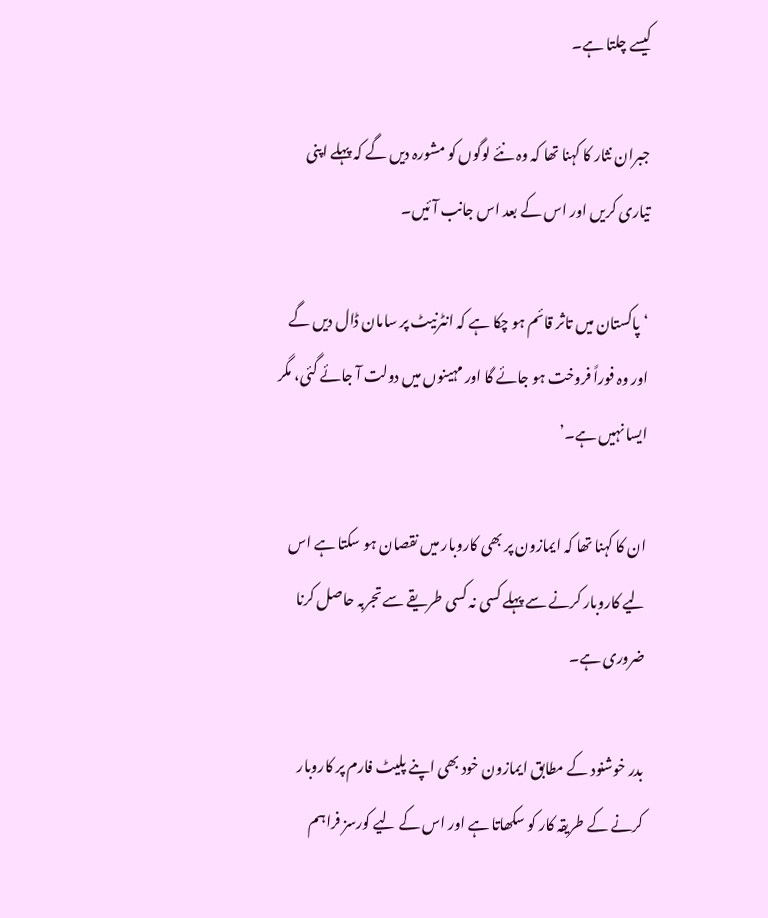کیسے چلتا ہے۔

جبران نثار کا کہنا تھا کہ وہ نئے لوگوں کو مشورہ دیں گے کہ پہلے اپنی تیاری کریں اور اس کے بعد اس جانب آئیں۔

‘پاکستان میں تاثر قائم ہو چکا ہے کہ انٹرنیٹ پر سامان ڈال دیں گے اور وہ فوراً فروخت ہو جائے گا اور مہینوں میں دولت آ جائے گئی، مگر ایسا نہیں ہے۔’

ان کا کہنا تھا کہ ایمازون پر بھی کاروبار میں نقصان ہو سکتا ہے اس لیے کاروبار کرنے سے پہلے کسی نہ کسی طریقے سے تجربہ حاصل کرنا ضروری ہے۔

بدر خوشنود کے مطابق ایمازون خود بھی اپنے پلیٹ فارم پر کاروبار کرنے کے طریقہ کار کو سکھاتا ہے اور اس کے لیے کورسز فراہم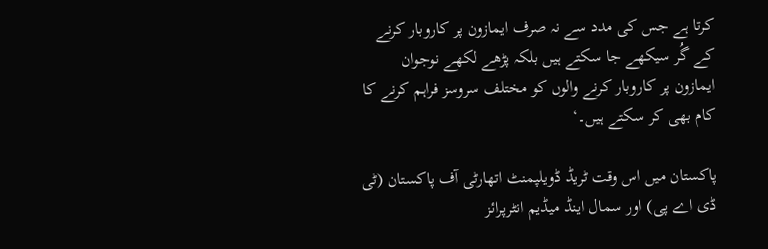کرتا ہے جس کی مدد سے نہ صرف ایمازون پر کاروبار کرنے کے گُر سیکھے جا سکتے ہیں بلکہ پڑھے لکھے نوجوان ایمازون پر کاروبار کرنے والوں کو مختلف سروسز فراہم کرنے کا کام بھی کر سکتے ہیں۔‘

پاکستان میں اس وقت ٹریڈ ڈویلپمنٹ اتھارٹی آف پاکستان (ٹی ڈی اے پی) اور سمال اینڈ میڈیم انٹرپرائز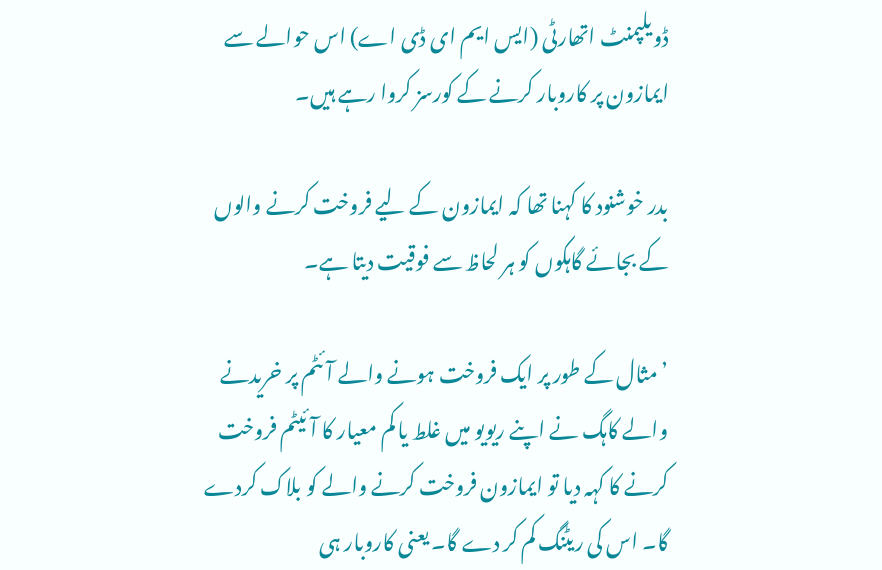ڈویلپمنٹ اتھارٹی (ایس ایم ای ڈی اے) اس حوالے سے ایمازون پر کاروبار کرنے کے کورسز کروا رہے ہیں۔

بدر خوشنود کا کہنا تھا کہ ایمازون کے لیے فروخت کرنے والوں کے بجائے گاہکوں کو ہر لحاظ سے فوقیت دیتا ہے۔

’مثال کے طور پر ایک فروخت ہونے والے آئٹم پر خریدنے والے کاہگ نے اپنے ریویو میں غلط یا کم معیار کا آئیٹم فروخت کرنے کا کہہ دیا تو ایمازون فروخت کرنے والے کو بلاک کردے گا۔ اس کی ریٹنگ کم کر دے گا۔ یعنی کاروبار ہی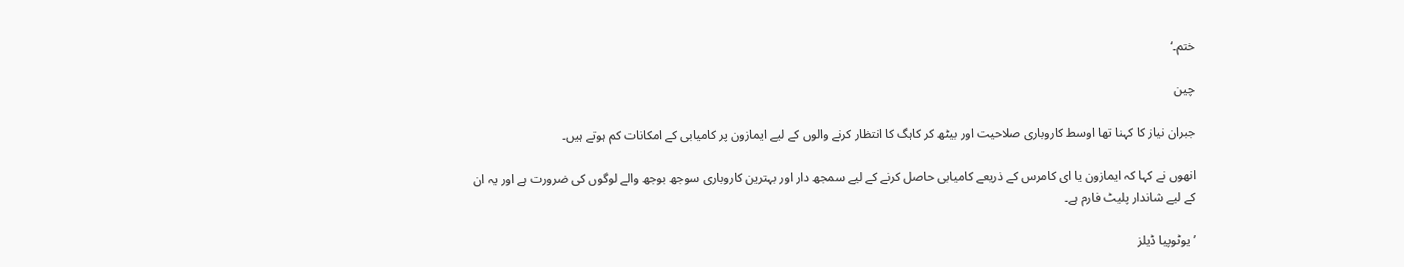ختم۔‘

چین

جبران نیاز کا کہنا تھا اوسط کاروباری صلاحیت اور بیٹھ کر کاہگ کا انتظار کرنے والوں کے لیے ایمازون پر کامیابی کے امکانات کم ہوتے ہیں۔

انھوں نے کہا کہ ایمازون یا ای کامرس کے ذریعے کامیابی حاصل کرنے کے لیے سمجھ دار اور بہترین کاروباری سوجھ بوجھ والے لوگوں کی ضرورت ہے اور یہ ان کے لیے شاندار پلیٹ فارم ہے۔

’یوٹوپیا ڈیلز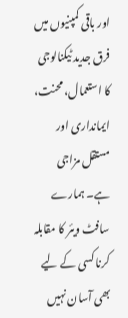اور باقی کمپنیوں میں فرق جدید ٹیکنالوجی کا استعمال، محنت، ایمانداری اور مستقل مزاجی ہے۔ ہمارے سافٹ ویئر کا مقابلہ کرنا کسی کے لیے بھی آسان نہیں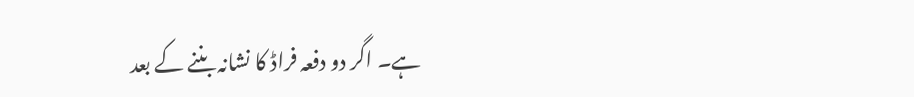ہے۔ اگر دو دفعہ فراڈ کا نشانہ بننے کے بعد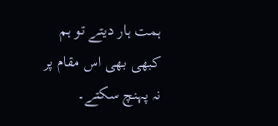ہمت ہار دیتے تو ہم کبھی بھی اس مقام پر نہ پہنچ سکتے۔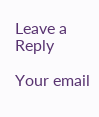Leave a Reply

Your email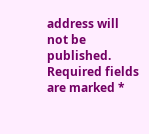address will not be published. Required fields are marked *